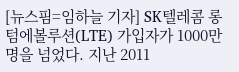[뉴스핌=임하늘 기자] SK텔레콤 롱텀에볼루션(LTE) 가입자가 1000만명을 넘었다. 지난 2011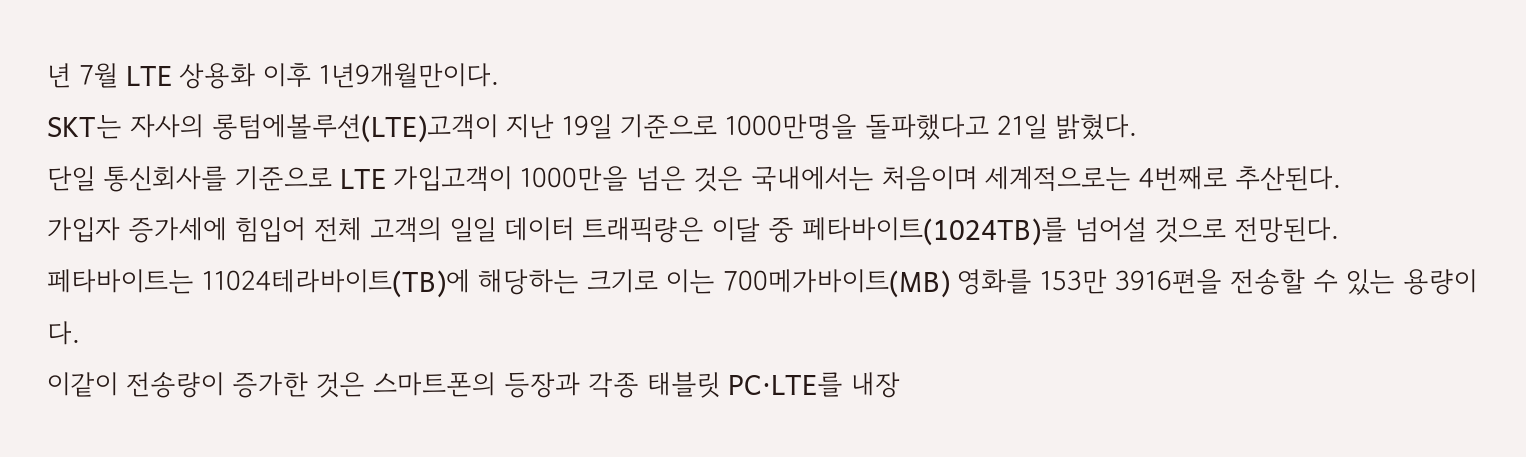년 7월 LTE 상용화 이후 1년9개월만이다.
SKT는 자사의 롱텀에볼루션(LTE)고객이 지난 19일 기준으로 1000만명을 돌파했다고 21일 밝혔다.
단일 통신회사를 기준으로 LTE 가입고객이 1000만을 넘은 것은 국내에서는 처음이며 세계적으로는 4번째로 추산된다.
가입자 증가세에 힘입어 전체 고객의 일일 데이터 트래픽량은 이달 중 페타바이트(1024TB)를 넘어설 것으로 전망된다.
페타바이트는 11024테라바이트(TB)에 해당하는 크기로 이는 700메가바이트(MB) 영화를 153만 3916편을 전송할 수 있는 용량이다.
이같이 전송량이 증가한 것은 스마트폰의 등장과 각종 태블릿 PC·LTE를 내장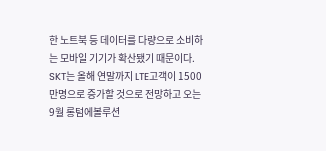한 노트북 등 데이터를 다량으로 소비하는 모바일 기기가 확산됐기 때문이다.
SKT는 올해 연말까지 LTE고객이 1500만명으로 증가할 것으로 전망하고 오는 9월 롱텀에볼루션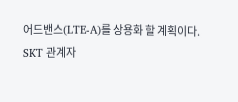어드밴스(LTE-A)를 상용화 할 계획이다.
SKT 관계자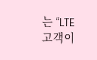는 “LTE 고객이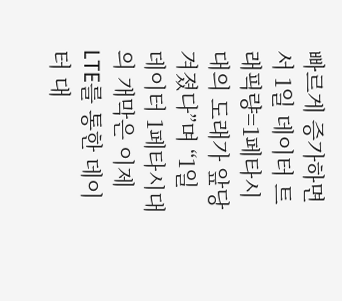빠르게 증가하면서 1일 데이터 트래픽량=1페타시대의 도래가 앞당겨졌다”며 “1일 데이터 1페타시대의 개막은 이제 LTE를 통한 데이터 대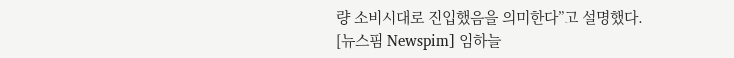량 소비시대로 진입했음을 의미한다”고 설명했다.
[뉴스핌 Newspim] 임하늘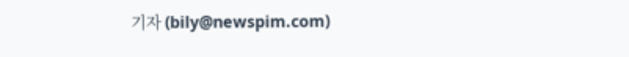기자 (bily@newspim.com)